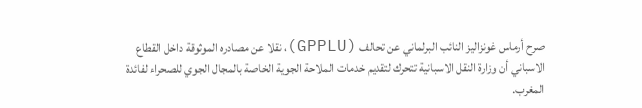صرح أرماس غونزاليز النائب البرلماني عن تحالف (GPPLU)، نقلا عن مصادره الموثوقة داخل القطاع الاسباني أن وزارة النقل الاسبانية تتحرك لتقديم خدمات الملاحة الجوية الخاصة بالمجال الجوي للصحراء لفائدة المغرب.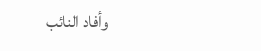وأفاد النائب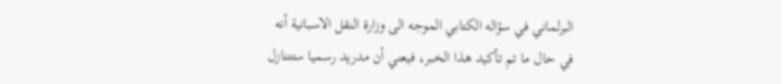البرلماني في سؤاله الكتابي الموجه الى وزارة النقل الاسبانية أنه في حال ما تم تأكيد هذا الخبر، فيعني أن مدريد رسميا ستتنازل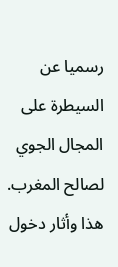رسميا عن السيطرة على المجال الجوي لصالح المغرب.
هذا وأثار دخول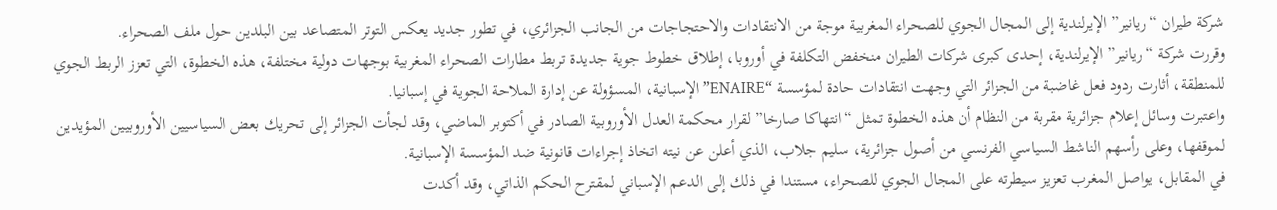شركة طيران “ريانير” الإيرلندية إلى المجال الجوي للصحراء المغربية موجة من الانتقادات والاحتجاجات من الجانب الجزائري، في تطور جديد يعكس التوتر المتصاعد بين البلدين حول ملف الصحراء.
وقررت شركة “ريانير” الإيرلندية، إحدى كبرى شركات الطيران منخفض التكلفة في أوروبا، إطلاق خطوط جوية جديدة تربط مطارات الصحراء المغربية بوجهات دولية مختلفة، هذه الخطوة، التي تعزز الربط الجوي للمنطقة، أثارت ردود فعل غاضبة من الجزائر التي وجهت انتقادات حادة لمؤسسة “ENAIRE” الإسبانية، المسؤولة عن إدارة الملاحة الجوية في إسبانيا.
واعتبرت وسائل إعلام جزائرية مقربة من النظام أن هذه الخطوة تمثل “انتهاكا صارخا” لقرار محكمة العدل الأوروبية الصادر في أكتوبر الماضي، وقد لجأت الجزائر إلى تحريك بعض السياسيين الأوروبيين المؤيدين لموقفها، وعلى رأسهم الناشط السياسي الفرنسي من أصول جزائرية، سليم جلاب، الذي أعلن عن نيته اتخاذ إجراءات قانونية ضد المؤسسة الإسبانية.
في المقابل، يواصل المغرب تعزيز سيطرته على المجال الجوي للصحراء، مستندا في ذلك إلى الدعم الإسباني لمقترح الحكم الذاتي، وقد أكدت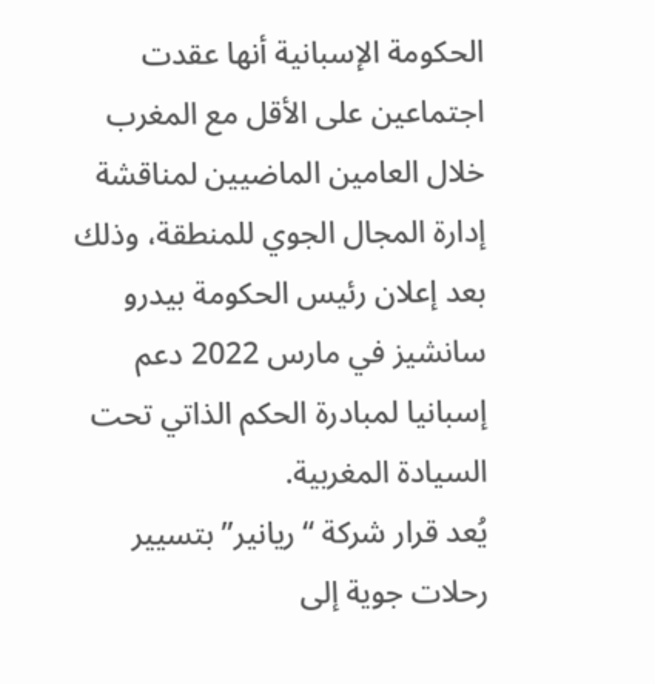الحكومة الإسبانية أنها عقدت اجتماعين على الأقل مع المغرب خلال العامين الماضيين لمناقشة إدارة المجال الجوي للمنطقة، وذلك بعد إعلان رئيس الحكومة بيدرو سانشيز في مارس 2022 دعم إسبانيا لمبادرة الحكم الذاتي تحت السيادة المغربية.
يُعد قرار شركة “ريانير” بتسيير رحلات جوية إلى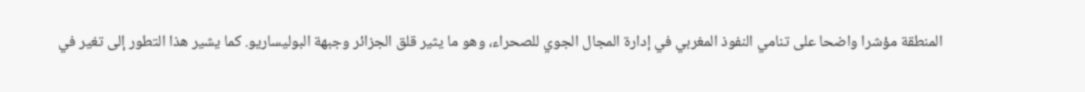المنطقة مؤشرا واضحا على تنامي النفوذ المغربي في إدارة المجال الجوي للصحراء، وهو ما يثير قلق الجزائر وجبهة البوليساريو. كما يشير هذا التطور إلى تغير في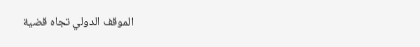الموقف الدولي تجاه قضية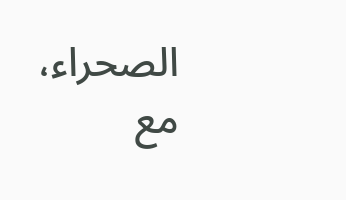الصحراء، مع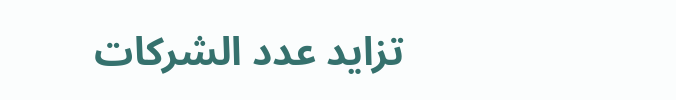تزايد عدد الشركات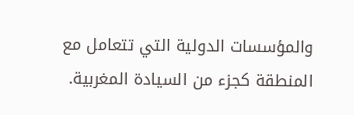والمؤسسات الدولية التي تتعامل مع المنطقة كجزء من السيادة المغربية.